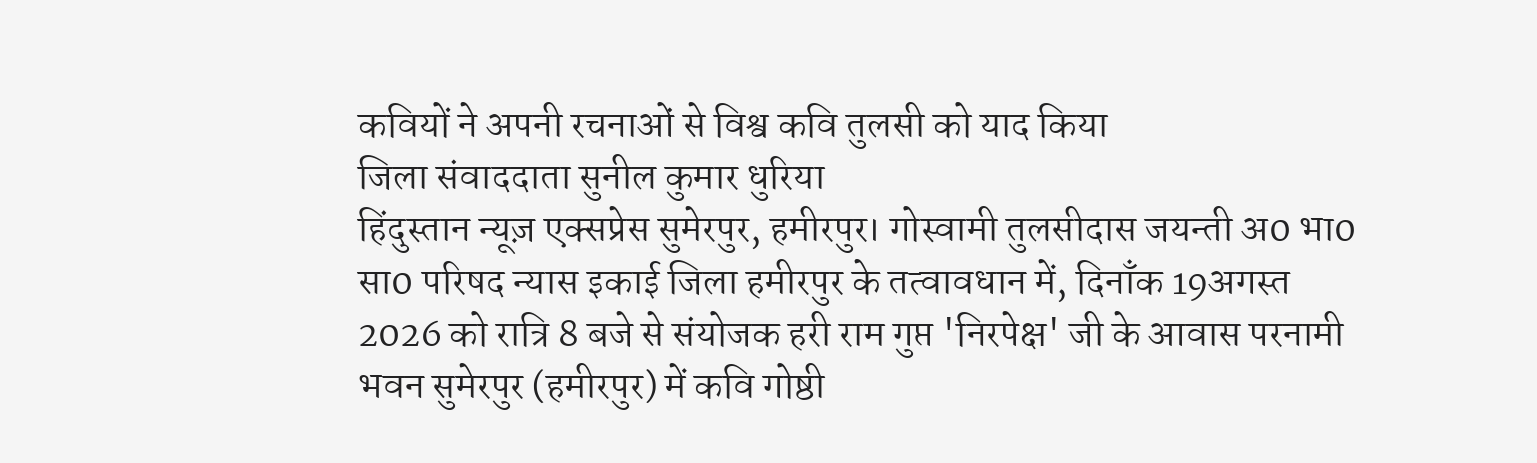कवियों ने अपनी रचनाओं से विश्व कवि तुलसी को याद किया
जिला संवाददाता सुनील कुमार धुरिया
हिंदुस्तान न्यूज़ एक्सप्रेस सुमेरपुर, हमीरपुर। गोस्वामी तुलसीदास जयन्ती अ0 भा0 सा0 परिषद न्यास इकाई जिला हमीरपुर के तत्वावधान में, दिनाँक 19अगस्त 2026 को रात्रि 8 बजे से संयोजक हरी राम गुप्त 'निरपेक्ष' जी के आवास परनामी भवन सुमेरपुर (हमीरपुर) में कवि गोष्ठी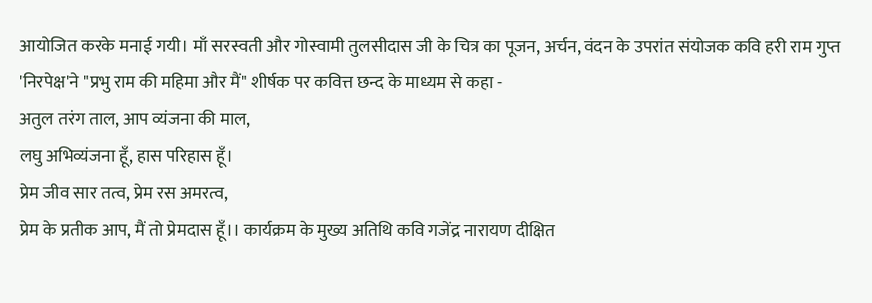आयोजित करके मनाई गयी। माँ सरस्वती और गोस्वामी तुलसीदास जी के चित्र का पूजन, अर्चन, वंदन के उपरांत संयोजक कवि हरी राम गुप्त 'निरपेक्ष'ने "प्रभु राम की महिमा और मैं" शीर्षक पर कवित्त छन्द के माध्यम से कहा -
अतुल तरंग ताल, आप व्यंजना की माल,
लघु अभिव्यंजना हूँ, हास परिहास हूँ।
प्रेम जीव सार तत्व, प्रेम रस अमरत्व,
प्रेम के प्रतीक आप, मैं तो प्रेमदास हूँ।। कार्यक्रम के मुख्य अतिथि कवि गजेंद्र नारायण दीक्षित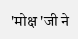'मोक्ष 'जी ने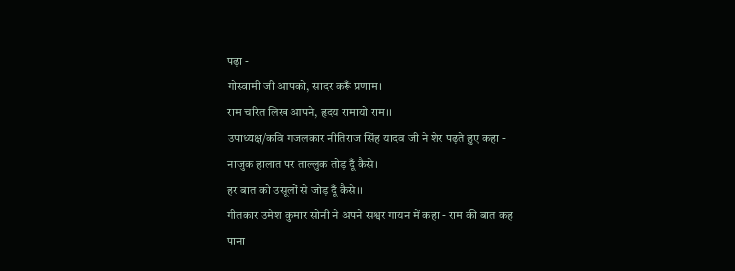पढ़ा -
गोस्वामी जी आपको, सादर करूँ प्रणाम।
राम चरित लिख आपने, हृदय रामायो राम।।
उपाध्यक्ष/कवि गजलकार नीतिराज सिंह यादव जी ने शेर पढ़ते हुए कहा -
नाजुक हालात पर ताल्लुक तोड़ दूँ कैसे।
हर बात को उसूलों से जोड़ दूँ कैसे।।
गीतकार उमेश कुमार सोनी ने अपने सश्वर गायन में कहा - राम की बात कह पाना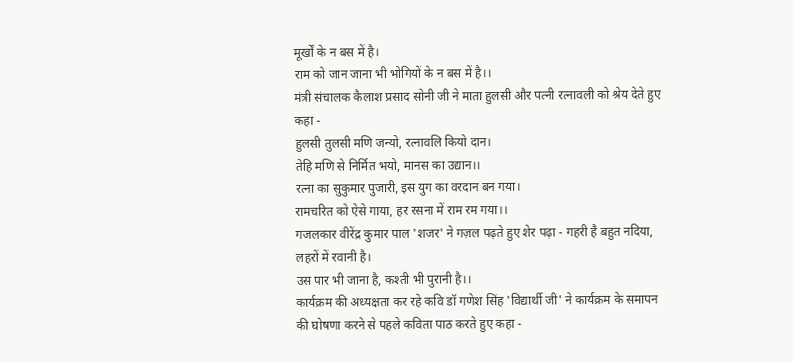मूर्खों के न बस में है।
राम को जान जाना भी भोगियों के न बस में है।।
मंत्री संचालक कैलाश प्रसाद सोनी जी ने माता हुलसी और पत्नी रत्नावली को श्रेय देते हुए कहा -
हुलसी तुलसी मणि जन्यो, रत्नावलि कियो दान।
तेहि मणि से निर्मित भयो, मानस का उद्यान।।
रत्ना का सुकुमार पुजारी, इस युग का वरदान बन गया।
रामचरित को ऐसे गाया, हर रसना में राम रम गया।।
गजलकार वीरेंद्र कुमार पाल 'शजर' ने गज़ल पढ़ते हुए शेर पढ़ा - गहरी है बहुत नदिया, लहरों में रवानी है।
उस पार भी जाना है, कश्ती भी पुरानी है।।
कार्यक्रम की अध्यक्षता कर रहे कवि डॉ गणेश सिंह 'विद्यार्थी जी' ने कार्यक्रम के समापन की घोषणा करने से पहले कविता पाठ करते हुए कहा -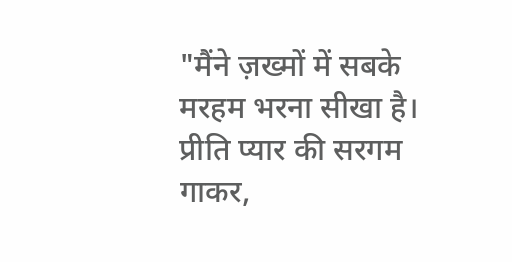"मैंने ज़ख्मों में सबके मरहम भरना सीखा है।
प्रीति प्यार की सरगम गाकर,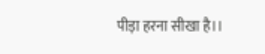पीड़ा हरना सीखा है।।